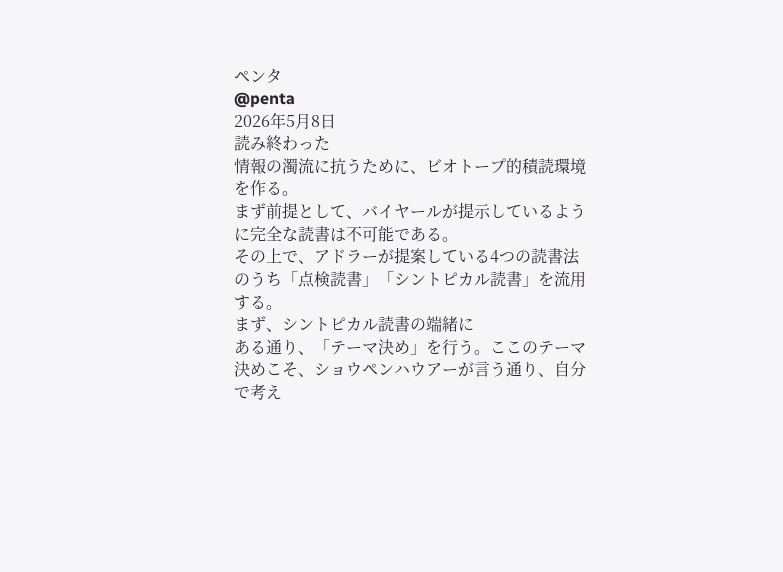ペンタ
@penta
2026年5月8日
読み終わった
情報の濁流に抗うために、ビオトープ的積読環境を作る。
まず前提として、バイヤールが提示しているように完全な読書は不可能である。
その上で、アドラーが提案している4つの読書法のうち「点検読書」「シントピカル読書」を流用する。
まず、シントピカル読書の端緒に
ある通り、「テーマ決め」を行う。ここのテーマ決めこそ、ショウペンハウアーが言う通り、自分で考え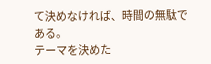て決めなければ、時間の無駄である。
テーマを決めた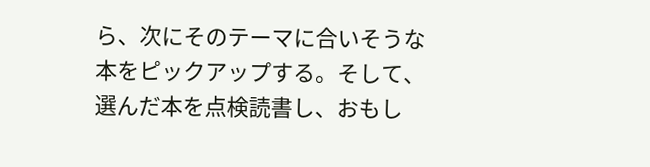ら、次にそのテーマに合いそうな本をピックアップする。そして、選んだ本を点検読書し、おもし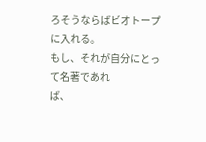ろそうならばビオトープに入れる。
もし、それが自分にとって名著であれ
ば、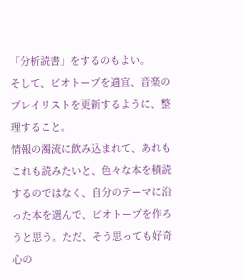「分析読書」をするのもよい。
そして、ビオトープを適宜、音楽のプレイリストを更新するように、整理すること。
情報の濁流に飲み込まれて、あれもこれも読みたいと、色々な本を積読するのではなく、自分のテーマに沿った本を選んで、ビオトープを作ろうと思う。ただ、そう思っても好奇心の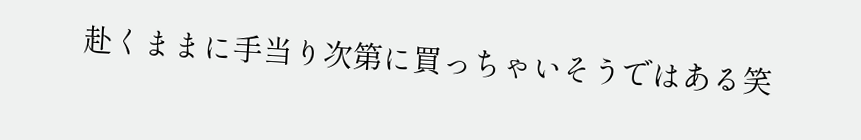赴くままに手当り次第に買っちゃいそうではある笑